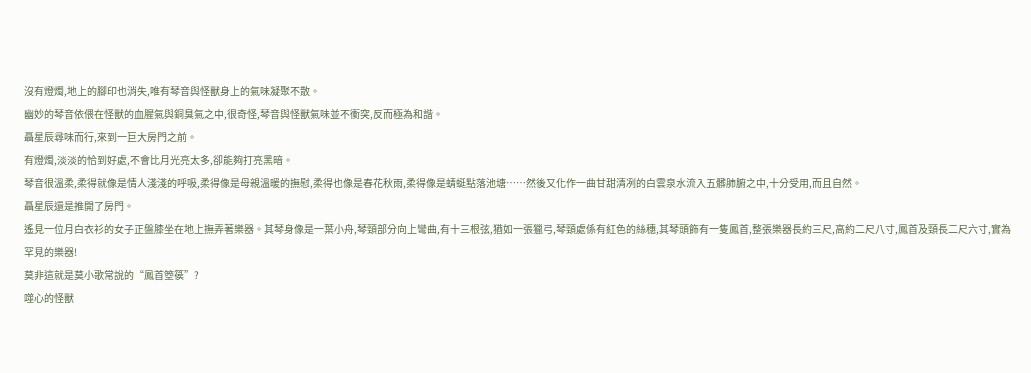沒有燈燭,地上的腳印也消失,唯有琴音與怪獸身上的氣味凝聚不散。
幽妙的琴音依偎在怪獸的血腥氣與銅臭氣之中,很奇怪,琴音與怪獸氣味並不衝突,反而極為和諧。
聶星辰尋味而行,來到一巨大房門之前。
有燈燭,淡淡的恰到好處,不會比月光亮太多,卻能夠打亮黑暗。
琴音很溫柔,柔得就像是情人淺淺的呼吸,柔得像是母親溫暖的撫慰,柔得也像是春花秋雨,柔得像是蜻蜓點落池塘……然後又化作一曲甘甜清冽的白雲泉水流入五髒肺腑之中,十分受用,而且自然。
聶星辰還是推開了房門。
遙見一位月白衣衫的女子正盤膝坐在地上撫弄著樂器。其琴身像是一葉小舟,琴頸部分向上彎曲,有十三根弦,猶如一張獵弓,琴頸處係有紅色的絲穗,其琴頭飾有一隻鳳首,整張樂器長約三尺,高約二尺八寸,鳳首及頸長二尺六寸,實為罕見的樂器!
莫非這就是莫小歌常說的“鳳首箜篌”?
噬心的怪獸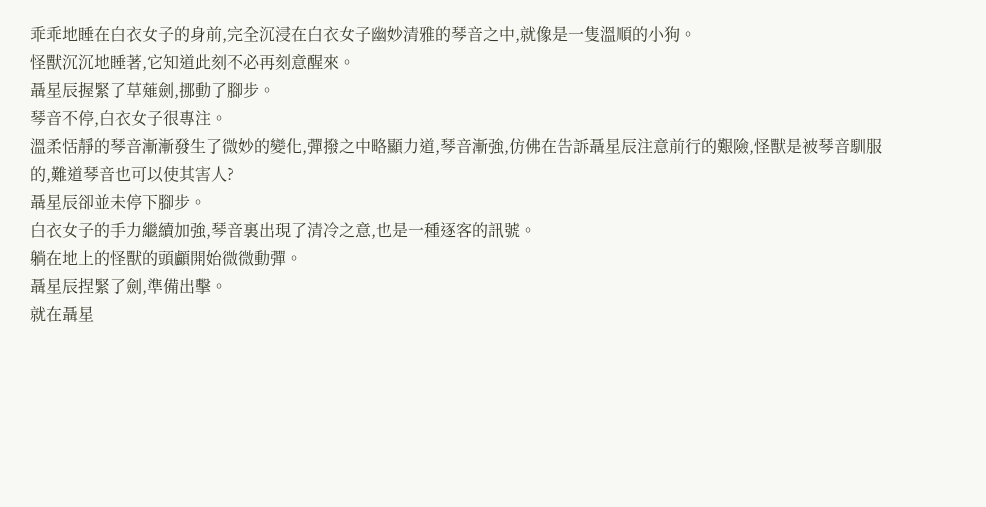乖乖地睡在白衣女子的身前,完全沉浸在白衣女子幽妙清雅的琴音之中,就像是一隻溫順的小狗。
怪獸沉沉地睡著,它知道此刻不必再刻意醒來。
聶星辰握緊了草薙劍,挪動了腳步。
琴音不停,白衣女子很專注。
溫柔恬靜的琴音漸漸發生了微妙的變化,彈撥之中略顯力道,琴音漸強,仿佛在告訴聶星辰注意前行的艱險,怪獸是被琴音馴服的,難道琴音也可以使其害人?
聶星辰卻並未停下腳步。
白衣女子的手力繼續加強,琴音裏出現了清冷之意,也是一種逐客的訊號。
躺在地上的怪獸的頭顱開始微微動彈。
聶星辰捏緊了劍,準備出擊。
就在聶星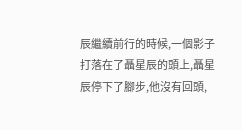辰繼續前行的時候,一個影子打落在了聶星辰的頭上,聶星辰停下了腳步,他沒有回頭,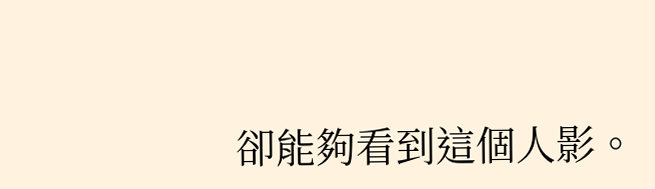卻能夠看到這個人影。